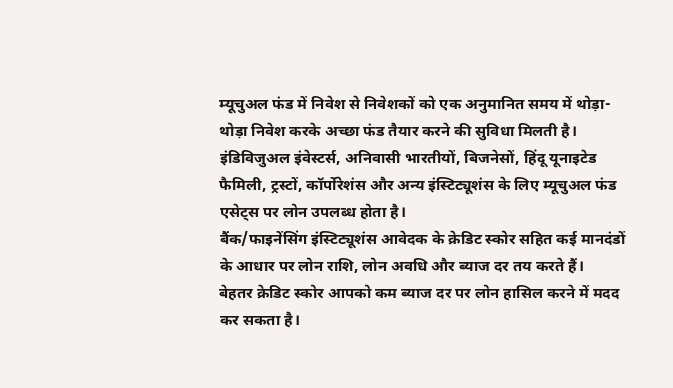म्यूचुअल फंड में निवेश से निवेशकों को एक अनुमानित समय में थोड़ा-थोड़ा निवेश करके अच्छा फंड तैयार करने की सुविधा मिलती है।
इंडिविजुअल इंवेस्टर्स, अनिवासी भारतीयों, बिजनेसों, हिंदू यूनाइटेड फैमिली, ट्रस्टों, कॉर्पोरेशंस और अन्य इंस्टिट्यूशंस के लिए म्यूचुअल फंड एसेट्स पर लोन उपलब्ध होता है।
बैंक/फाइनेंसिंग इंस्टिट्यूशंस आवेदक के क्रेडिट स्कोर सहित कई मानदंडों के आधार पर लोन राशि, लोन अवधि और ब्याज दर तय करते हैं।
बेहतर क्रेडिट स्कोर आपको कम ब्याज दर पर लोन हासिल करने में मदद कर सकता है।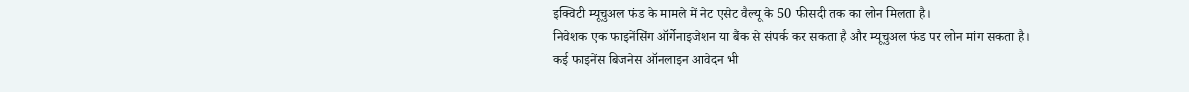इक्विटी म्यूचुअल फंड के मामले में नेट एसेट वैल्यू के 50 फीसदी तक का लोन मिलता है।
निवेशक एक फाइनेंसिंग ऑर्गेनाइजेशन या बैंक से संपर्क कर सकता है और म्यूचुअल फंड पर लोन मांग सकता है।
कई फाइनेंस बिजनेस ऑनलाइन आवेदन भी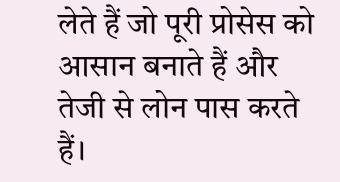लेते हैं जो पूरी प्रोसेस को आसान बनाते हैं और तेजी से लोन पास करते हैं।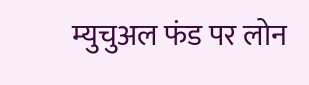म्युचुअल फंड पर लोन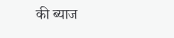की ब्याज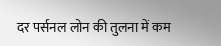दर पर्सनल लोन की तुलना में कम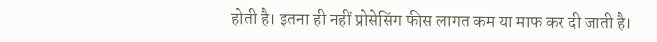होती है। इतना ही नहीं प्रोसेसिंग फीस लागत कम या माफ कर दी जाती है।